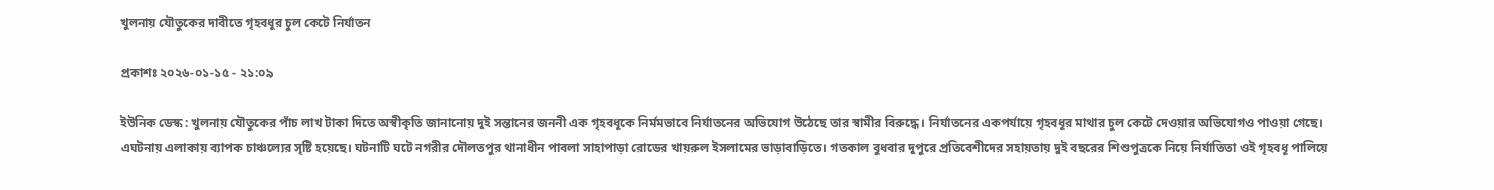খুলনায় যৌতুকের দাবীতে গৃহবধূর চুল কেটে নির্যাতন

প্রকাশঃ ২০২৬-০১-১৫ - ২১:০৯

ইউনিক ডেস্ক : খুলনায় যৌতুকের পাঁচ লাখ টাকা দিতে অস্বীকৃতি জানানোয় দুই সন্তানের জননী এক গৃহবধূকে নির্মমভাবে নির্যাতনের অভিযোগ উঠেছে তার স্বামীর বিরুদ্ধে। নির্যাতনের একপর্যায়ে গৃহবধূর মাথার চুল কেটে দেওয়ার অভিযোগও পাওয়া গেছে। এঘটনায় এলাকায় ব্যাপক চাঞ্চল্যের সৃষ্টি হয়েছে। ঘটনাটি ঘটে নগরীর দৌলতপুর থানাধীন পাবলা সাহাপাড়া রোডের খায়রুল ইসলামের ভাড়াবাড়িতে। গতকাল বুধবার দুপুরে প্রতিবেশীদের সহায়তায় দুই বছরের শিশুপুত্রকে নিয়ে নির্যাতিতা ওই গৃহবধূ পালিয়ে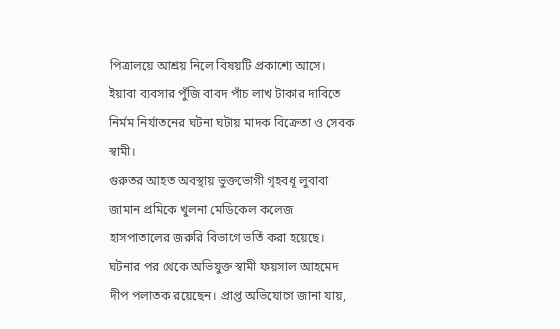পিত্রালয়ে আশ্রয় নিলে বিষয়টি প্রকাশ্যে আসে। ইয়াবা ব্যবসার পুঁজি বাবদ পাঁচ লাখ টাকার দাবিতে নির্মম নির্যাতনের ঘটনা ঘটায় মাদক বিক্রেতা ও সেবক স্বামী।
গুরুতর আহত অবস্থায় ভুক্তভোগী গৃহবধূ লুবাবা জামান প্রমিকে খুলনা মেডিকেল কলেজ হাসপাতালের জরুরি বিভাগে ভর্তি করা হয়েছে। ঘটনার পর থেকে অভিযুক্ত স্বামী ফয়সাল আহমেদ দীপ পলাতক রয়েছেন। প্রাপ্ত অভিযোগে জানা যায়,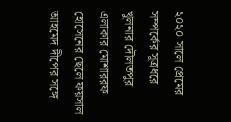২০২০ সালে প্রেমের সম্পর্কের সূত্রধরে খুলনার দৌলতপুর এলাকার মোশাররফ হোসেনের ছেলে ফয়সাল আহমেদ দীপের সঙ্গে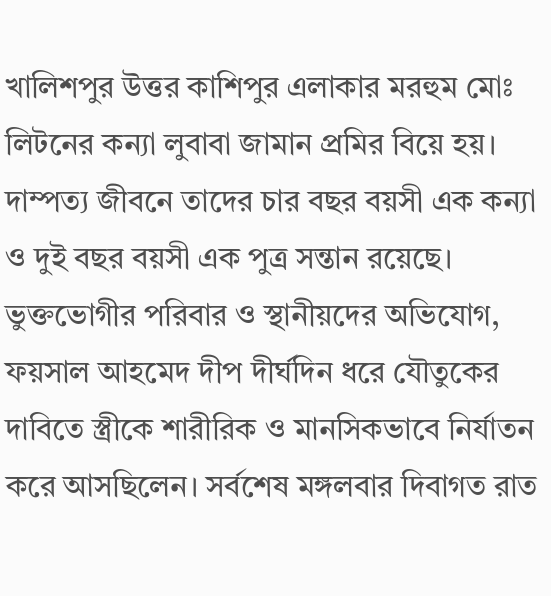খালিশপুর উত্তর কাশিপুর এলাকার মরহুম মোঃ লিটনের কন্যা লুবাবা জামান প্রমির বিয়ে হয়। দাম্পত্য জীবনে তাদের চার বছর বয়সী এক কন্যা ও দুই বছর বয়সী এক পুত্র সন্তান রয়েছে।
ভুক্তভোগীর পরিবার ও স্থানীয়দের অভিযোগ, ফয়সাল আহমেদ দীপ দীর্ঘদিন ধরে যৌতুকের দাবিতে স্ত্রীকে শারীরিক ও মানসিকভাবে নির্যাতন করে আসছিলেন। সর্বশেষ মঙ্গলবার দিবাগত রাত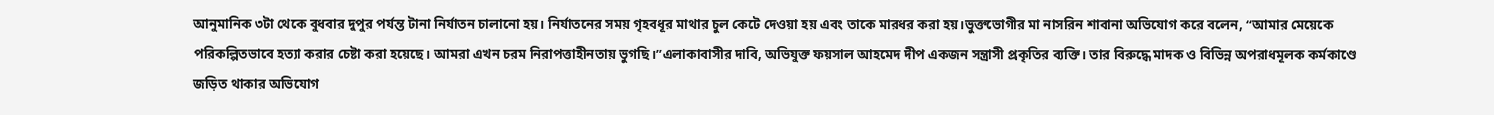আনুমানিক ৩টা থেকে বুধবার দুপুর পর্যন্ত টানা নির্যাতন চালানো হয়। নির্যাতনের সময় গৃহবধূর মাথার চুল কেটে দেওয়া হয় এবং তাকে মারধর করা হয়।ভুক্তভোগীর মা নাসরিন শাবানা অভিযোগ করে বলেন, “আমার মেয়েকে পরিকল্পিতভাবে হত্যা করার চেষ্টা করা হয়েছে। আমরা এখন চরম নিরাপত্তাহীনতায় ভুগছি।”এলাকাবাসীর দাবি, অভিযুক্ত ফয়সাল আহমেদ দীপ একজন সন্ত্রাসী প্রকৃতির ব্যক্তি। তার বিরুদ্ধে মাদক ও বিভিন্ন অপরাধমূলক কর্মকাণ্ডে জড়িত থাকার অভিযোগ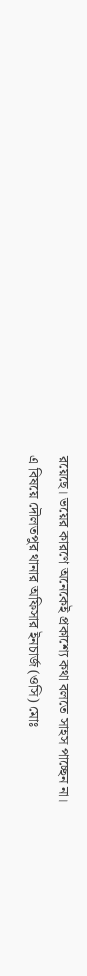রয়েছে। ভয়ের কারণে অনেকেই প্রকাশ্যে কথা বলতে সাহস পাচ্ছেন না।
এ বিষয়ে দৌলতপুর থানার অফিসার ইনচার্জ (ওসি) মোঃ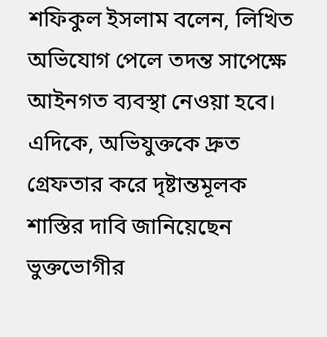শফিকুল ইসলাম বলেন, লিখিত অভিযোগ পেলে তদন্ত সাপেক্ষে আইনগত ব্যবস্থা নেওয়া হবে।
এদিকে, অভিযুক্তকে দ্রুত গ্রেফতার করে দৃষ্টান্তমূলক শাস্তির দাবি জানিয়েছেন ভুক্তভোগীর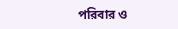পরিবার ও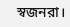স্বজনরা।